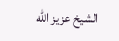الشيخ عزيز الله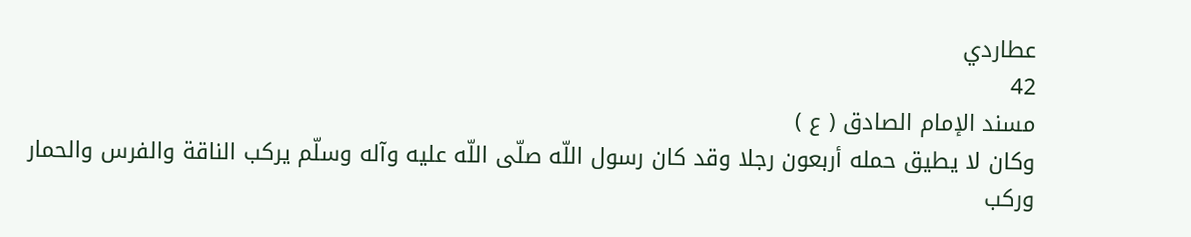عطاردي
42
مسند الإمام الصادق ( ع )
وكان لا يطيق حمله أربعون رجلا وقد كان رسول اللّه صلّى اللّه عليه وآله وسلّم يركب الناقة والفرس والحمار وركب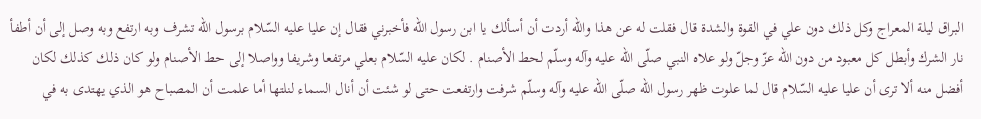البراق ليلة المعراج وكل ذلك دون علي في القوة والشدة قال فقلت له عن هذا واللّه أردت أن أسألك يا ابن رسول اللّه فأخبرني فقال إن عليا عليه السّلام برسول اللّه تشرف وبه ارتفع وبه وصل إلى أن أطفأ نار الشرك وأبطل كل معبود من دون اللّه عزّ وجلّ ولو علاه النبي صلّى اللّه عليه وآله وسلّم لحط الأصنام . لكان عليه السّلام بعلي مرتفعا وشريفا وواصلا إلى حط الأصنام ولو كان ذلك كذلك لكان أفضل منه ألا ترى أن عليا عليه السّلام قال لما علوت ظهر رسول اللّه صلّى اللّه عليه وآله وسلّم شرفت وارتفعت حتى لو شئت أن أنال السماء لنلتها أما علمت أن المصباح هو الذي يهتدى به في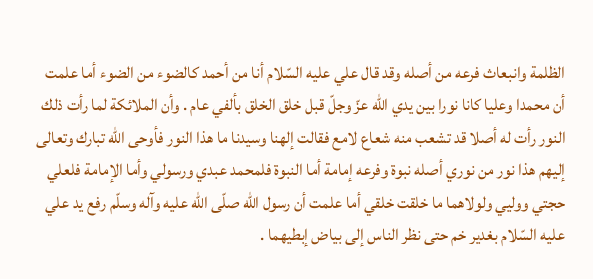الظلمة وانبعاث فرعه من أصله وقد قال علي عليه السّلام أنا من أحمد كالضوء من الضوء أما علمت أن محمدا وعليا كانا نورا بين يدي اللّه عزّ وجلّ قبل خلق الخلق بألفي عام . وأن الملائكة لما رأت ذلك النور رأت له أصلا قد تشعب منه شعاع لامع فقالت إلهنا وسيدنا ما هذا النور فأوحى اللّه تبارك وتعالى إليهم هذا نور من نوري أصله نبوة وفرعه إمامة أما النبوة فلمحمد عبدي ورسولي وأما الإمامة فلعلي حجتي ووليي ولولاهما ما خلقت خلقي أما علمت أن رسول اللّه صلّى اللّه عليه وآله وسلّم رفع يد علي عليه السّلام بغدير خم حتى نظر الناس إلى بياض إبطيهما .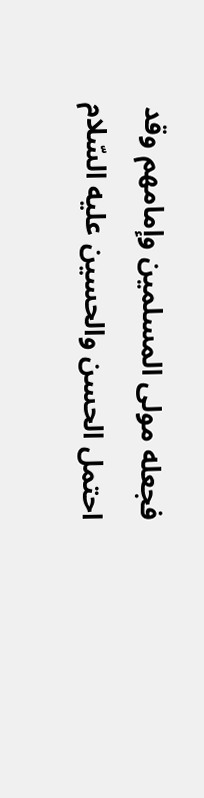فجعله مولى المسلمين وإمامهم وقد احتمل الحسن والحسين عليه السّلام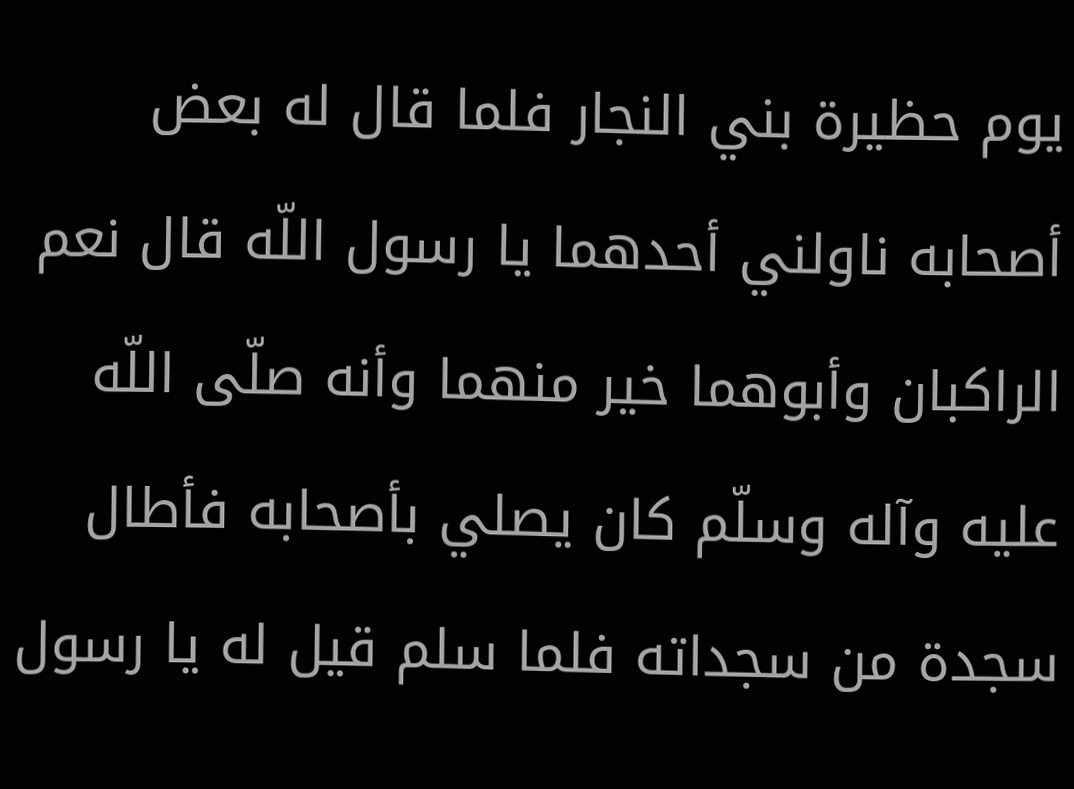يوم حظيرة بني النجار فلما قال له بعض أصحابه ناولني أحدهما يا رسول اللّه قال نعم الراكبان وأبوهما خير منهما وأنه صلّى اللّه عليه وآله وسلّم كان يصلي بأصحابه فأطال سجدة من سجداته فلما سلم قيل له يا رسول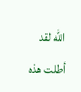اللّه لقد أطلت هذه